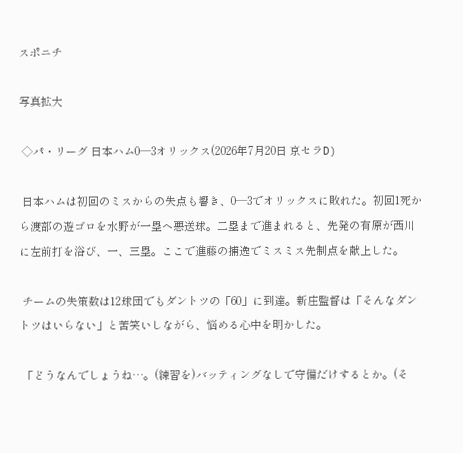スポニチ

写真拡大

 ◇パ・リーグ 日本ハム0―3オリックス(2026年7月20日 京セラD)

 日本ハムは初回のミスからの失点も響き、0―3でオリックスに敗れた。初回1死から渡部の遊ゴロを水野が一塁へ悪送球。二塁まで進まれると、先発の有原が西川に左前打を浴び、一、三塁。ここで進藤の捕逸でミスミス先制点を献上した。

 チームの失策数は12球団でもダントツの「60」に到達。新庄監督は「そんなダントツはいらない」と苦笑いしながら、悩める心中を明かした。

 「どうなんでしょうね…。(練習を)バッティングなしで守備だけするとか。(そ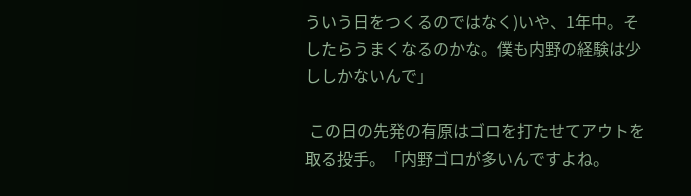ういう日をつくるのではなく)いや、1年中。そしたらうまくなるのかな。僕も内野の経験は少ししかないんで」

 この日の先発の有原はゴロを打たせてアウトを取る投手。「内野ゴロが多いんですよね。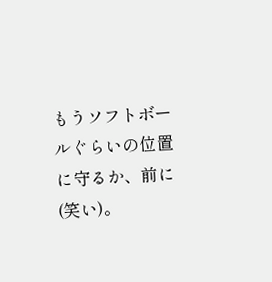もうソフトボールぐらいの位置に守るか、前に(笑い)。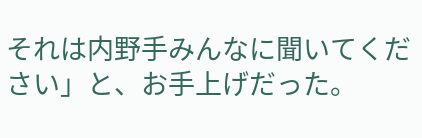それは内野手みんなに聞いてください」と、お手上げだった。